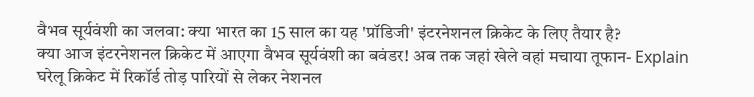वैभव सूर्यवंशी का जलवा: क्या भारत का 15 साल का यह 'प्रॉडिजी' इंटरनेशनल क्रिकेट के लिए तैयार है?
क्या आज इंटरनेशनल क्रिकेट में आएगा वैभव सूर्यवंशी का बवंडर! अब तक जहां खेले वहां मचाया तूफान- Explain
घरेलू क्रिकेट में रिकॉर्ड तोड़ पारियों से लेकर नेशनल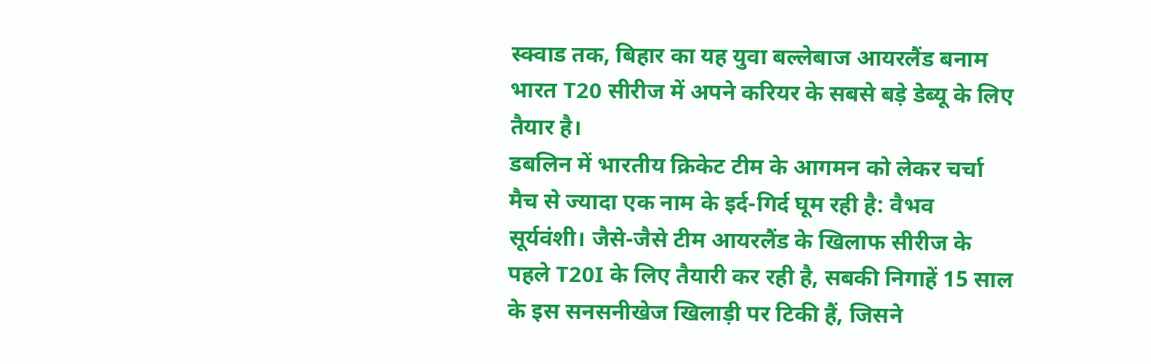स्क्वाड तक, बिहार का यह युवा बल्लेबाज आयरलैंड बनाम भारत T20 सीरीज में अपने करियर के सबसे बड़े डेब्यू के लिए तैयार है।
डबलिन में भारतीय क्रिकेट टीम के आगमन को लेकर चर्चा मैच से ज्यादा एक नाम के इर्द-गिर्द घूम रही है: वैभव सूर्यवंशी। जैसे-जैसे टीम आयरलैंड के खिलाफ सीरीज के पहले T20I के लिए तैयारी कर रही है, सबकी निगाहें 15 साल के इस सनसनीखेज खिलाड़ी पर टिकी हैं, जिसने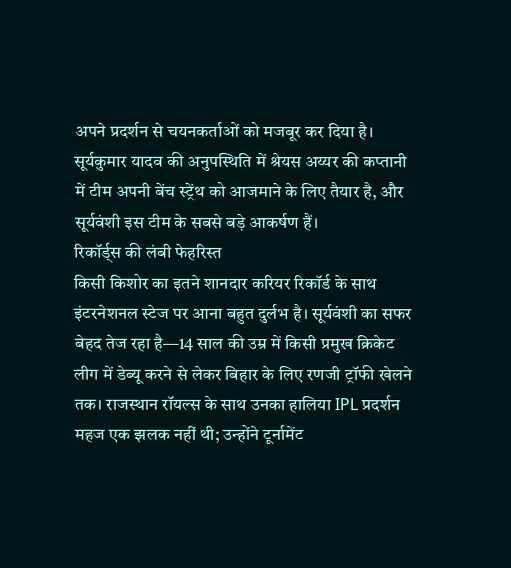अपने प्रदर्शन से चयनकर्ताओं को मजबूर कर दिया है। सूर्यकुमार यादव की अनुपस्थिति में श्रेयस अय्यर की कप्तानी में टीम अपनी बेंच स्ट्रेंथ को आजमाने के लिए तैयार है, और सूर्यवंशी इस टीम के सबसे बड़े आकर्षण हैं।
रिकॉर्ड्स की लंबी फेहरिस्त
किसी किशोर का इतने शानदार करियर रिकॉर्ड के साथ इंटरनेशनल स्टेज पर आना बहुत दुर्लभ है। सूर्यवंशी का सफर बेहद तेज रहा है—14 साल की उम्र में किसी प्रमुख क्रिकेट लीग में डेब्यू करने से लेकर बिहार के लिए रणजी ट्रॉफी खेलने तक। राजस्थान रॉयल्स के साथ उनका हालिया IPL प्रदर्शन महज एक झलक नहीं थी; उन्होंने टूर्नामेंट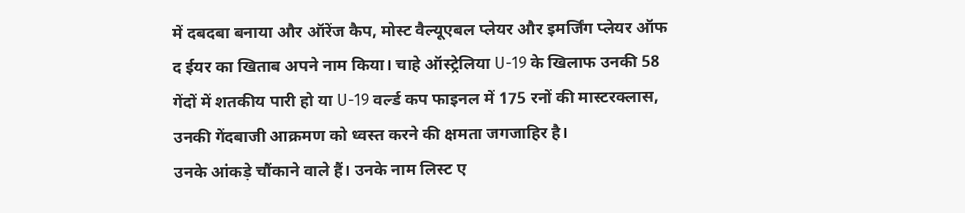में दबदबा बनाया और ऑरेंज कैप, मोस्ट वैल्यूएबल प्लेयर और इमर्जिंग प्लेयर ऑफ द ईयर का खिताब अपने नाम किया। चाहे ऑस्ट्रेलिया U-19 के खिलाफ उनकी 58 गेंदों में शतकीय पारी हो या U-19 वर्ल्ड कप फाइनल में 175 रनों की मास्टरक्लास, उनकी गेंदबाजी आक्रमण को ध्वस्त करने की क्षमता जगजाहिर है।
उनके आंकड़े चौंकाने वाले हैं। उनके नाम लिस्ट ए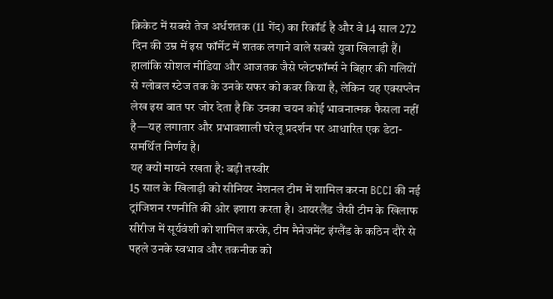क्रिकेट में सबसे तेज अर्धशतक (11 गेंद) का रिकॉर्ड है और वे 14 साल 272 दिन की उम्र में इस फॉर्मेट में शतक लगाने वाले सबसे युवा खिलाड़ी हैं। हालांकि सोशल मीडिया और आजतक जैसे प्लेटफॉर्म्स ने बिहार की गलियों से ग्लोबल स्टेज तक के उनके सफर को कवर किया है, लेकिन यह एक्सप्लेन लेख इस बात पर जोर देता है कि उनका चयन कोई भावनात्मक फैसला नहीं है—यह लगातार और प्रभावशाली घरेलू प्रदर्शन पर आधारित एक डेटा-समर्थित निर्णय है।
यह क्यों मायने रखता है: बड़ी तस्वीर
15 साल के खिलाड़ी को सीनियर नेशनल टीम में शामिल करना BCCI की नई ट्रांजिशन रणनीति की ओर इशारा करता है। आयरलैंड जैसी टीम के खिलाफ सीरीज में सूर्यवंशी को शामिल करके, टीम मैनेजमेंट इंग्लैंड के कठिन दौरे से पहले उनके स्वभाव और तकनीक को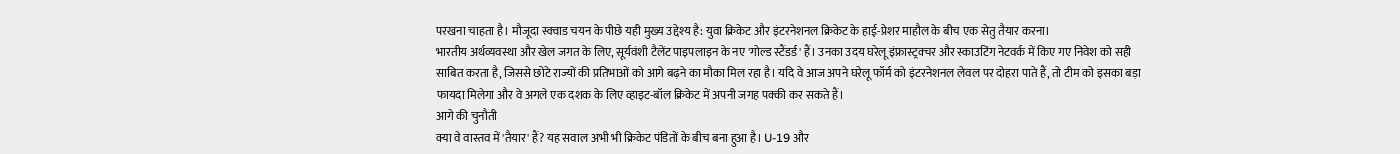परखना चाहता है। मौजूदा स्क्वाड चयन के पीछे यही मुख्य उद्देश्य है: युवा क्रिकेट और इंटरनेशनल क्रिकेट के हाई-प्रेशर माहौल के बीच एक सेतु तैयार करना।
भारतीय अर्थव्यवस्था और खेल जगत के लिए, सूर्यवंशी टैलेंट पाइपलाइन के नए 'गोल्ड स्टैंडर्ड' हैं। उनका उदय घरेलू इंफ्रास्ट्रक्चर और स्काउटिंग नेटवर्क में किए गए निवेश को सही साबित करता है, जिससे छोटे राज्यों की प्रतिभाओं को आगे बढ़ने का मौका मिल रहा है। यदि वे आज अपने घरेलू फॉर्म को इंटरनेशनल लेवल पर दोहरा पाते हैं, तो टीम को इसका बड़ा फायदा मिलेगा और वे अगले एक दशक के लिए व्हाइट-बॉल क्रिकेट में अपनी जगह पक्की कर सकते हैं।
आगे की चुनौती
क्या वे वास्तव में 'तैयार' हैं? यह सवाल अभी भी क्रिकेट पंडितों के बीच बना हुआ है। U-19 और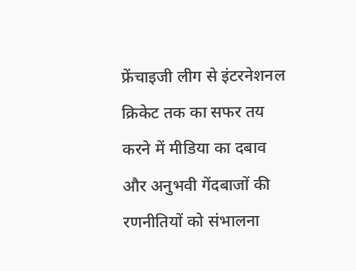फ्रेंचाइजी लीग से इंटरनेशनल क्रिकेट तक का सफर तय करने में मीडिया का दबाव और अनुभवी गेंदबाजों की रणनीतियों को संभालना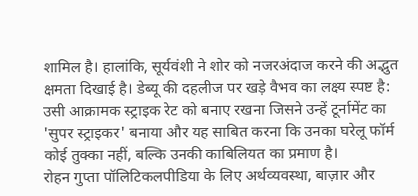शामिल है। हालांकि, सूर्यवंशी ने शोर को नजरअंदाज करने की अद्भुत क्षमता दिखाई है। डेब्यू की दहलीज पर खड़े वैभव का लक्ष्य स्पष्ट है: उसी आक्रामक स्ट्राइक रेट को बनाए रखना जिसने उन्हें टूर्नामेंट का 'सुपर स्ट्राइकर' बनाया और यह साबित करना कि उनका घरेलू फॉर्म कोई तुक्का नहीं, बल्कि उनकी काबिलियत का प्रमाण है।
रोहन गुप्ता पॉलिटिकलपीडिया के लिए अर्थव्यवस्था, बाज़ार और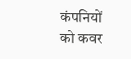कंपनियों को कवर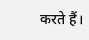करते हैं।